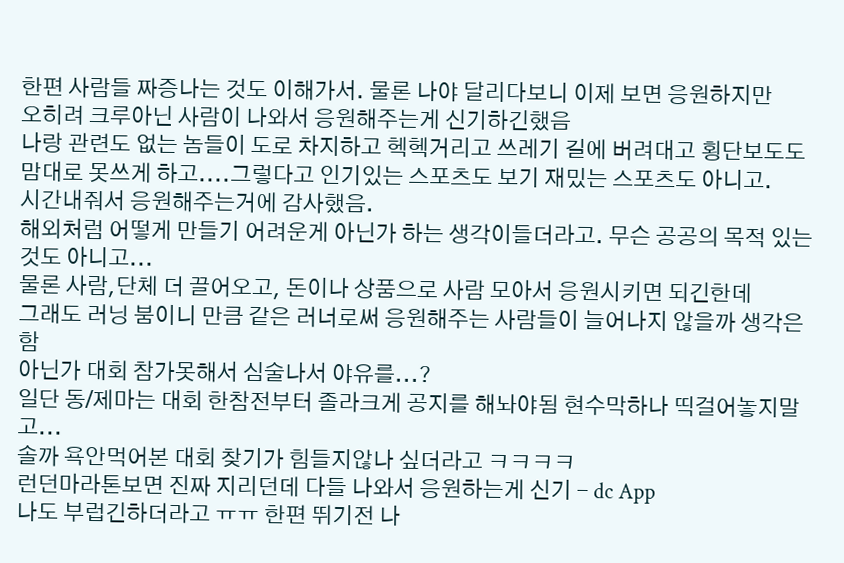한편 사람들 짜증나는 것도 이해가서. 물론 나야 달리다보니 이제 보면 응원하지만
오히려 크루아닌 사람이 나와서 응원해주는게 신기하긴했음
나랑 관련도 없는 놈들이 도로 차지하고 헥헥거리고 쓰레기 길에 버려대고 횡단보도도 맘대로 못쓰게 하고....그렇다고 인기있는 스포츠도 보기 재밌는 스포츠도 아니고.
시간내줘서 응원해주는거에 감사했음.
해외처럼 어떻게 만들기 어려운게 아닌가 하는 생각이들더라고. 무슨 공공의 목적 있는것도 아니고...
물론 사람,단체 더 끌어오고, 돈이나 상품으로 사람 모아서 응원시키면 되긴한데
그래도 러닝 붐이니 만큼 같은 러너로써 응원해주는 사람들이 늘어나지 않을까 생각은 함
아닌가 대회 참가못해서 심술나서 야유를...?
일단 동/제마는 대회 한참전부터 졸라크게 공지를 해놔야됨 현수막하나 띡걸어놓지말고...
솔까 욕안먹어본 대회 찾기가 힘들지않나 싶더라고 ㅋㅋㅋㅋ
런던마라톤보면 진짜 지리던데 다들 나와서 응원하는게 신기 - dc App
나도 부럽긴하더라고 ㅠㅠ 한편 뛰기전 나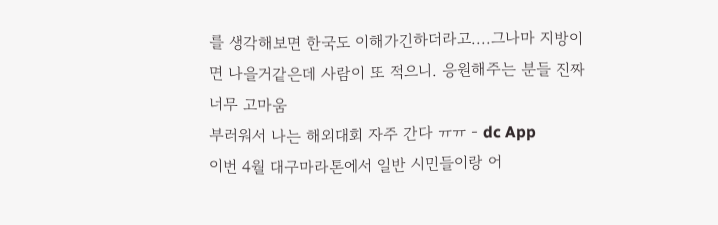를 생각해보면 한국도 이해가긴하더라고....그나마 지방이면 나을거같은데 사람이 또 적으니. 응원해주는 분들 진짜 너무 고마움
부러워서 나는 해외대회 자주 간다 ㅠㅠ - dc App
이번 4월 대구마라톤에서 일반 시민들이랑 어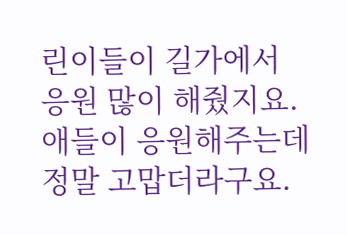린이들이 길가에서 응원 많이 해줬지요. 애들이 응원해주는데 정말 고맙더라구요.